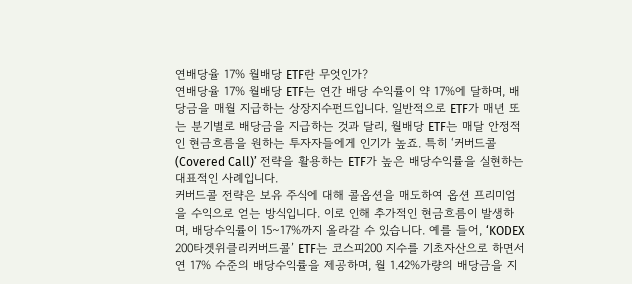연배당율 17% 월배당 ETF란 무엇인가?
연배당율 17% 월배당 ETF는 연간 배당 수익률이 약 17%에 달하며, 배당금을 매월 지급하는 상장지수펀드입니다. 일반적으로 ETF가 매년 또는 분기별로 배당금을 지급하는 것과 달리, 월배당 ETF는 매달 안정적인 현금흐름을 원하는 투자자들에게 인기가 높죠. 특히 ‘커버드콜(Covered Call)’ 전략을 활용하는 ETF가 높은 배당수익률을 실현하는 대표적인 사례입니다.
커버드콜 전략은 보유 주식에 대해 콜옵션을 매도하여 옵션 프리미엄을 수익으로 얻는 방식입니다. 이로 인해 추가적인 현금흐름이 발생하며, 배당수익률이 15~17%까지 올라갈 수 있습니다. 예를 들어, ‘KODEX 200타겟위클리커버드콜’ ETF는 코스피200 지수를 기초자산으로 하면서 연 17% 수준의 배당수익률을 제공하며, 월 1.42%가량의 배당금을 지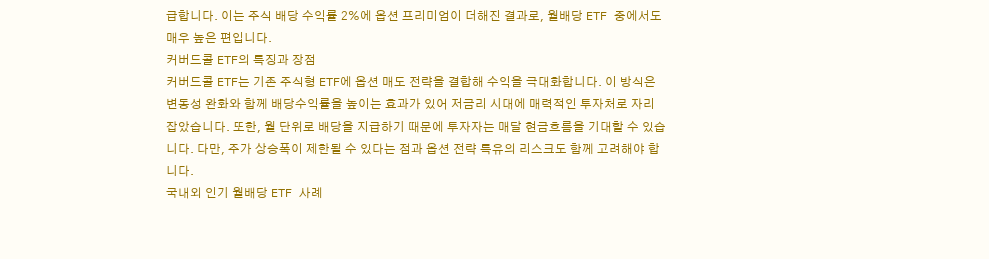급합니다. 이는 주식 배당 수익률 2%에 옵션 프리미엄이 더해진 결과로, 월배당 ETF 중에서도 매우 높은 편입니다.
커버드콜 ETF의 특징과 장점
커버드콜 ETF는 기존 주식형 ETF에 옵션 매도 전략을 결합해 수익을 극대화합니다. 이 방식은 변동성 완화와 함께 배당수익률을 높이는 효과가 있어 저금리 시대에 매력적인 투자처로 자리 잡았습니다. 또한, 월 단위로 배당을 지급하기 때문에 투자자는 매달 현금흐름을 기대할 수 있습니다. 다만, 주가 상승폭이 제한될 수 있다는 점과 옵션 전략 특유의 리스크도 함께 고려해야 합니다.
국내외 인기 월배당 ETF 사례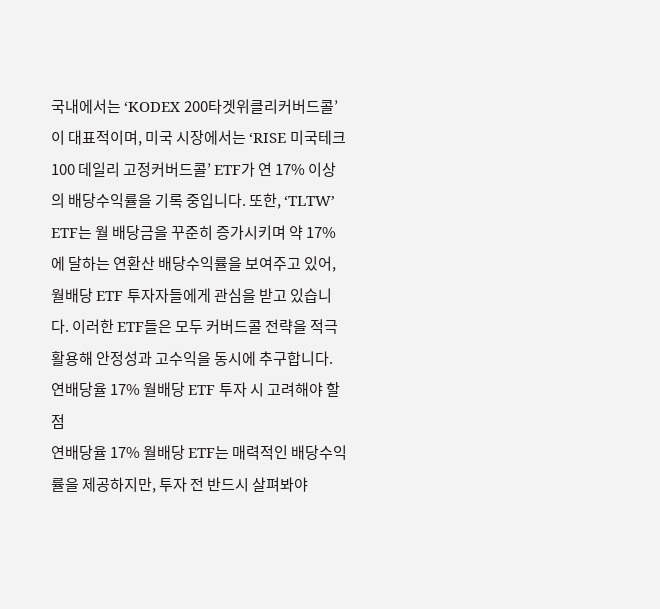국내에서는 ‘KODEX 200타겟위클리커버드콜’이 대표적이며, 미국 시장에서는 ‘RISE 미국테크100 데일리 고정커버드콜’ ETF가 연 17% 이상의 배당수익률을 기록 중입니다. 또한, ‘TLTW’ ETF는 월 배당금을 꾸준히 증가시키며 약 17%에 달하는 연환산 배당수익률을 보여주고 있어, 월배당 ETF 투자자들에게 관심을 받고 있습니다. 이러한 ETF들은 모두 커버드콜 전략을 적극 활용해 안정성과 고수익을 동시에 추구합니다.
연배당율 17% 월배당 ETF 투자 시 고려해야 할 점
연배당율 17% 월배당 ETF는 매력적인 배당수익률을 제공하지만, 투자 전 반드시 살펴봐야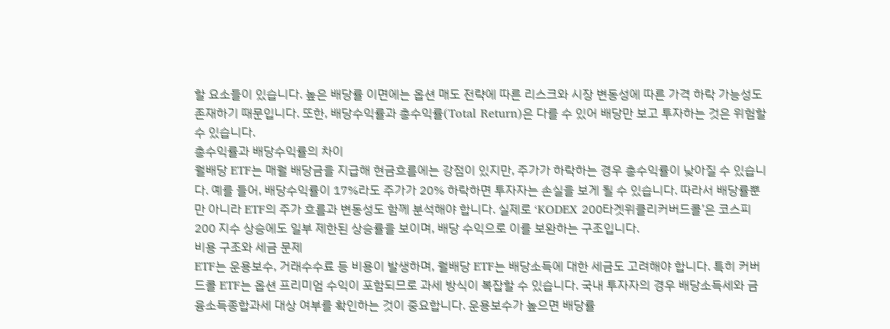할 요소들이 있습니다. 높은 배당률 이면에는 옵션 매도 전략에 따른 리스크와 시장 변동성에 따른 가격 하락 가능성도 존재하기 때문입니다. 또한, 배당수익률과 총수익률(Total Return)은 다를 수 있어 배당만 보고 투자하는 것은 위험할 수 있습니다.
총수익률과 배당수익률의 차이
월배당 ETF는 매월 배당금을 지급해 현금흐름에는 강점이 있지만, 주가가 하락하는 경우 총수익률이 낮아질 수 있습니다. 예를 들어, 배당수익률이 17%라도 주가가 20% 하락하면 투자자는 손실을 보게 될 수 있습니다. 따라서 배당률뿐만 아니라 ETF의 주가 흐름과 변동성도 함께 분석해야 합니다. 실제로 ‘KODEX 200타겟위클리커버드콜’은 코스피200 지수 상승에도 일부 제한된 상승률을 보이며, 배당 수익으로 이를 보완하는 구조입니다.
비용 구조와 세금 문제
ETF는 운용보수, 거래수수료 등 비용이 발생하며, 월배당 ETF는 배당소득에 대한 세금도 고려해야 합니다. 특히 커버드콜 ETF는 옵션 프리미엄 수익이 포함되므로 과세 방식이 복잡할 수 있습니다. 국내 투자자의 경우 배당소득세와 금융소득종합과세 대상 여부를 확인하는 것이 중요합니다. 운용보수가 높으면 배당률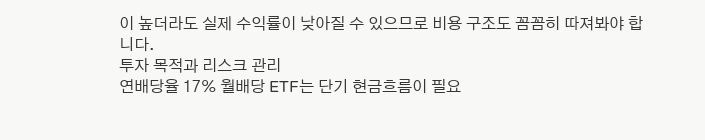이 높더라도 실제 수익률이 낮아질 수 있으므로 비용 구조도 꼼꼼히 따져봐야 합니다.
투자 목적과 리스크 관리
연배당율 17% 월배당 ETF는 단기 현금흐름이 필요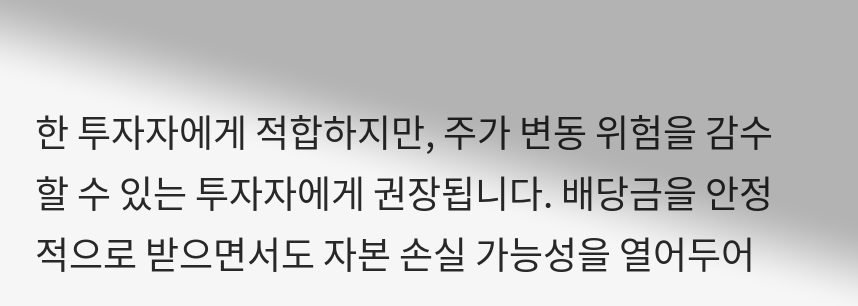한 투자자에게 적합하지만, 주가 변동 위험을 감수할 수 있는 투자자에게 권장됩니다. 배당금을 안정적으로 받으면서도 자본 손실 가능성을 열어두어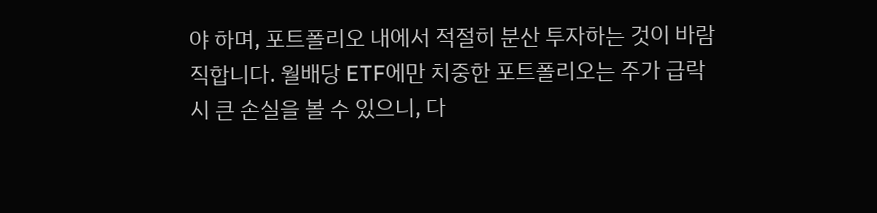야 하며, 포트폴리오 내에서 적절히 분산 투자하는 것이 바람직합니다. 월배당 ETF에만 치중한 포트폴리오는 주가 급락 시 큰 손실을 볼 수 있으니, 다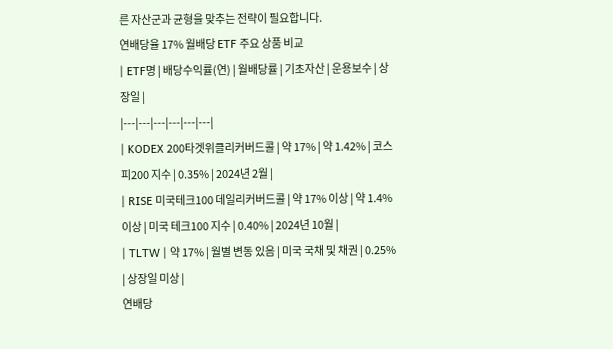른 자산군과 균형을 맞추는 전략이 필요합니다.
연배당율 17% 월배당 ETF 주요 상품 비교
| ETF명 | 배당수익률(연) | 월배당률 | 기초자산 | 운용보수 | 상장일 |
|---|---|---|---|---|---|
| KODEX 200타겟위클리커버드콜 | 약 17% | 약 1.42% | 코스피200 지수 | 0.35% | 2024년 2월 |
| RISE 미국테크100 데일리커버드콜 | 약 17% 이상 | 약 1.4% 이상 | 미국 테크100 지수 | 0.40% | 2024년 10월 |
| TLTW | 약 17% | 월별 변동 있음 | 미국 국채 및 채권 | 0.25% | 상장일 미상 |
연배당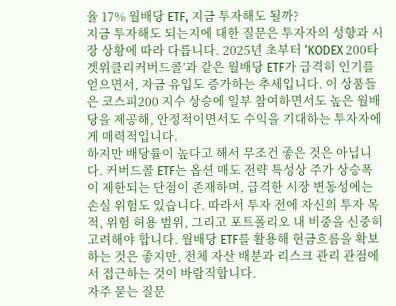율 17% 월배당 ETF, 지금 투자해도 될까?
지금 투자해도 되는지에 대한 질문은 투자자의 성향과 시장 상황에 따라 다릅니다. 2025년 초부터 ‘KODEX 200타겟위클리커버드콜’과 같은 월배당 ETF가 급격히 인기를 얻으면서, 자금 유입도 증가하는 추세입니다. 이 상품들은 코스피200 지수 상승에 일부 참여하면서도 높은 월배당을 제공해, 안정적이면서도 수익을 기대하는 투자자에게 매력적입니다.
하지만 배당률이 높다고 해서 무조건 좋은 것은 아닙니다. 커버드콜 ETF는 옵션 매도 전략 특성상 주가 상승폭이 제한되는 단점이 존재하며, 급격한 시장 변동성에는 손실 위험도 있습니다. 따라서 투자 전에 자신의 투자 목적, 위험 허용 범위, 그리고 포트폴리오 내 비중을 신중히 고려해야 합니다. 월배당 ETF를 활용해 현금흐름을 확보하는 것은 좋지만, 전체 자산 배분과 리스크 관리 관점에서 접근하는 것이 바람직합니다.
자주 묻는 질문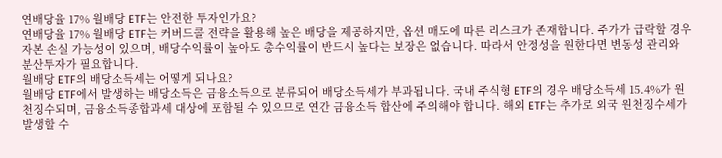연배당율 17% 월배당 ETF는 안전한 투자인가요?
연배당율 17% 월배당 ETF는 커버드콜 전략을 활용해 높은 배당을 제공하지만, 옵션 매도에 따른 리스크가 존재합니다. 주가가 급락할 경우 자본 손실 가능성이 있으며, 배당수익률이 높아도 총수익률이 반드시 높다는 보장은 없습니다. 따라서 안정성을 원한다면 변동성 관리와 분산투자가 필요합니다.
월배당 ETF의 배당소득세는 어떻게 되나요?
월배당 ETF에서 발생하는 배당소득은 금융소득으로 분류되어 배당소득세가 부과됩니다. 국내 주식형 ETF의 경우 배당소득세 15.4%가 원천징수되며, 금융소득종합과세 대상에 포함될 수 있으므로 연간 금융소득 합산에 주의해야 합니다. 해외 ETF는 추가로 외국 원천징수세가 발생할 수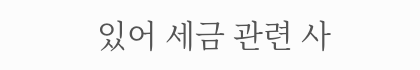있어 세금 관련 사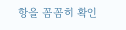항을 꼼꼼히 확인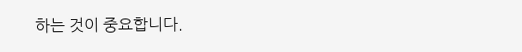하는 것이 중요합니다.